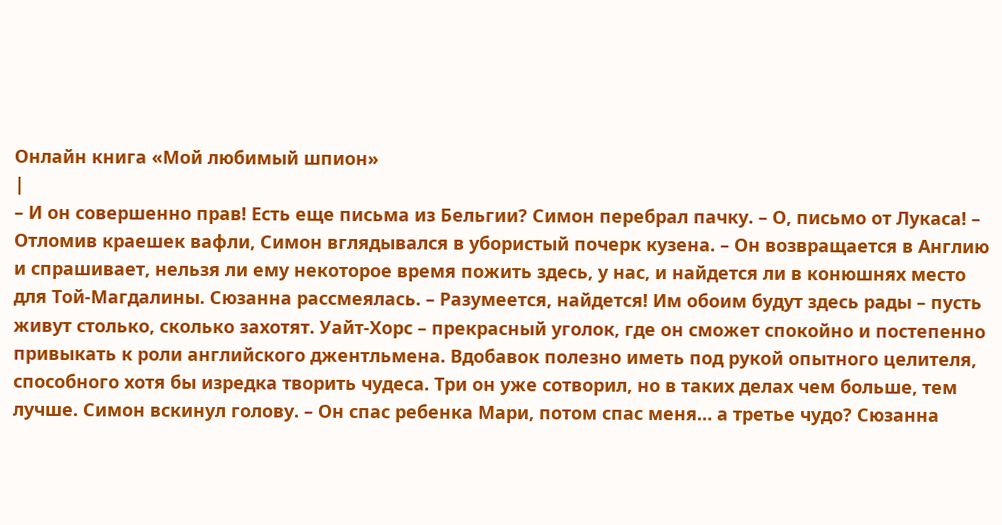Онлайн книга «Мой любимый шпион»
|
– И он совершенно прав! Есть еще письма из Бельгии? Симон перебрал пачку. – О, письмо от Лукаса! – Отломив краешек вафли, Симон вглядывался в убористый почерк кузена. – Он возвращается в Англию и спрашивает, нельзя ли ему некоторое время пожить здесь, у нас, и найдется ли в конюшнях место для Той-Магдалины. Сюзанна рассмеялась. – Разумеется, найдется! Им обоим будут здесь рады – пусть живут столько, сколько захотят. Уайт-Хорс – прекрасный уголок, где он сможет спокойно и постепенно привыкать к роли английского джентльмена. Вдобавок полезно иметь под рукой опытного целителя, способного хотя бы изредка творить чудеса. Три он уже сотворил, но в таких делах чем больше, тем лучше. Симон вскинул голову. – Он спас ребенка Мари, потом спас меня… а третье чудо? Сюзанна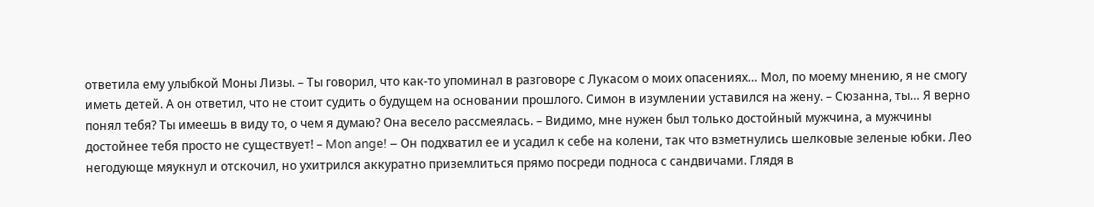ответила ему улыбкой Моны Лизы. – Ты говорил, что как-то упоминал в разговоре с Лукасом о моих опасениях… Мол, по моему мнению, я не смогу иметь детей. А он ответил, что не стоит судить о будущем на основании прошлого. Симон в изумлении уставился на жену. – Сюзанна, ты… Я верно понял тебя? Ты имеешь в виду то, о чем я думаю? Она весело рассмеялась. – Видимо, мне нужен был только достойный мужчина, а мужчины достойнее тебя просто не существует! – Mon ange! – Он подхватил ее и усадил к себе на колени, так что взметнулись шелковые зеленые юбки. Лео негодующе мяукнул и отскочил, но ухитрился аккуратно приземлиться прямо посреди подноса с сандвичами. Глядя в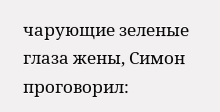чарующие зеленые глаза жены, Симон проговорил: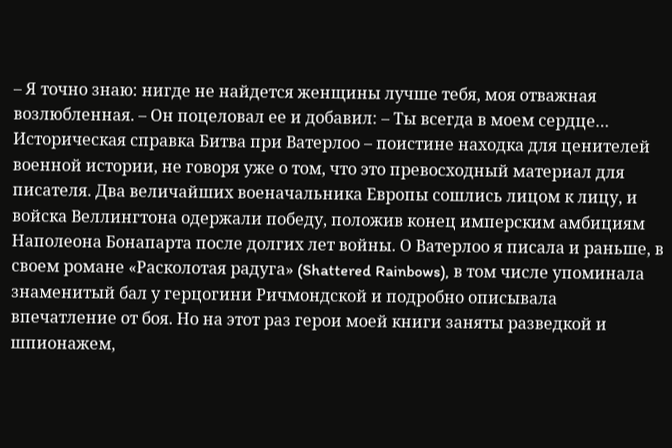– Я точно знаю: нигде не найдется женщины лучше тебя, моя отважная возлюбленная. – Он поцеловал ее и добавил: – Ты всегда в моем сердце… Историческая справка Битва при Ватерлоо – поистине находка для ценителей военной истории, не говоря уже о том, что это превосходный материал для писателя. Два величайших военачальника Европы сошлись лицом к лицу, и войска Веллингтона одержали победу, положив конец имперским амбициям Наполеона Бонапарта после долгих лет войны. О Ватерлоо я писала и раньше, в своем романе «Расколотая радуга» (Shattered Rainbows), в том числе упоминала знаменитый бал у герцогини Ричмондской и подробно описывала впечатление от боя. Но на этот раз герои моей книги заняты разведкой и шпионажем,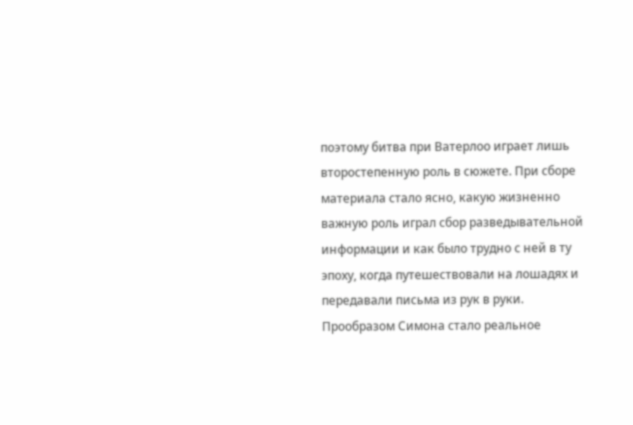поэтому битва при Ватерлоо играет лишь второстепенную роль в сюжете. При сборе материала стало ясно, какую жизненно важную роль играл сбор разведывательной информации и как было трудно с ней в ту эпоху, когда путешествовали на лошадях и передавали письма из рук в руки. Прообразом Симона стало реальное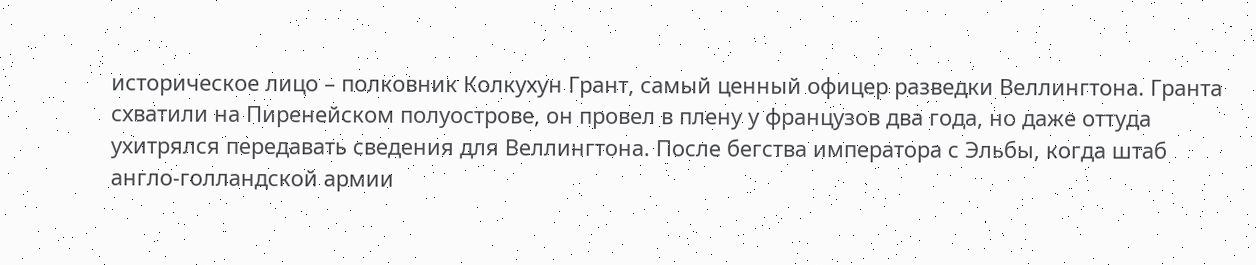историческое лицо – полковник Колкухун Грант, самый ценный офицер разведки Веллингтона. Гранта схватили на Пиренейском полуострове, он провел в плену у французов два года, но даже оттуда ухитрялся передавать сведения для Веллингтона. После бегства императора с Эльбы, когда штаб англо-голландской армии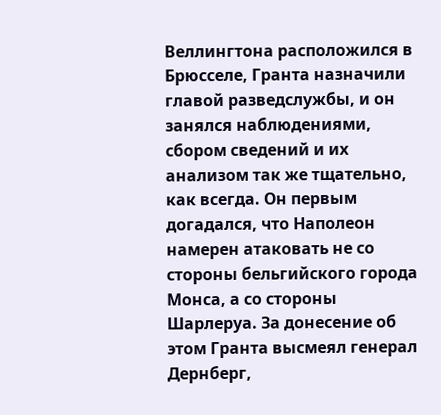Веллингтона расположился в Брюсселе, Гранта назначили главой разведслужбы, и он занялся наблюдениями, сбором сведений и их анализом так же тщательно, как всегда. Он первым догадался, что Наполеон намерен атаковать не со стороны бельгийского города Монса, а со стороны Шарлеруа. За донесение об этом Гранта высмеял генерал Дернберг,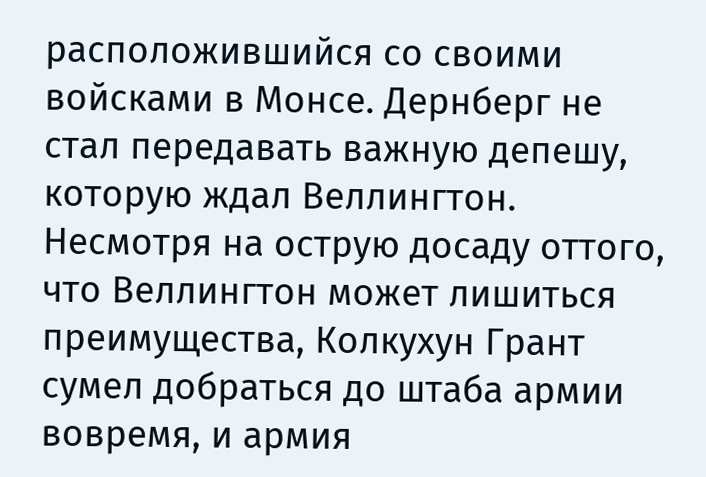расположившийся со своими войсками в Монсе. Дернберг не стал передавать важную депешу, которую ждал Веллингтон. Несмотря на острую досаду оттого, что Веллингтон может лишиться преимущества, Колкухун Грант сумел добраться до штаба армии вовремя, и армия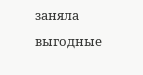заняла выгодные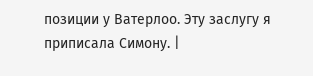позиции у Ватерлоо. Эту заслугу я приписала Симону. |